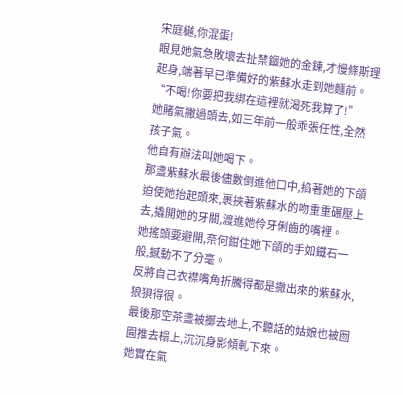宋庭樾,你混蛋!
眼見她氣急敗壞去扯禁錮她的金鍊,才慢條斯理起身,端著早已準備好的紫蘇水走到她麵前。
“不喝!你要把我綁在這裡就渴死我算了!”
她賭氣撇過頭去,如三年前一般乖張任性,全然孩子氣。
他自有辦法叫她喝下。
那盞紫蘇水最後儘數倒進他口中,掐著她的下頜迫使她抬起頭來,裹挾著紫蘇水的吻重重碾壓上去,撬開她的牙關,渡進她伶牙俐齒的嘴裡。
她搖頭要避開,奈何鉗住她下頜的手如鐵石一般,撼動不了分毫。
反將自己衣襟嘴角折騰得都是撒出來的紫蘇水,狼狽得很。
最後那空茶盞被擲去地上,不聽話的姑娘也被囫圇推去榻上,沉沉身影傾軋下來。
她實在氣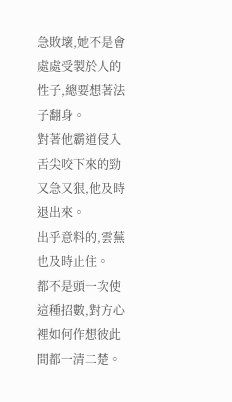急敗壞,她不是會處處受製於人的性子,總要想著法子翻身。
對著他霸道侵入舌尖咬下來的勁又急又狠,他及時退出來。
出乎意料的,雲蕪也及時止住。
都不是頭一次使這種招數,對方心裡如何作想彼此間都一清二楚。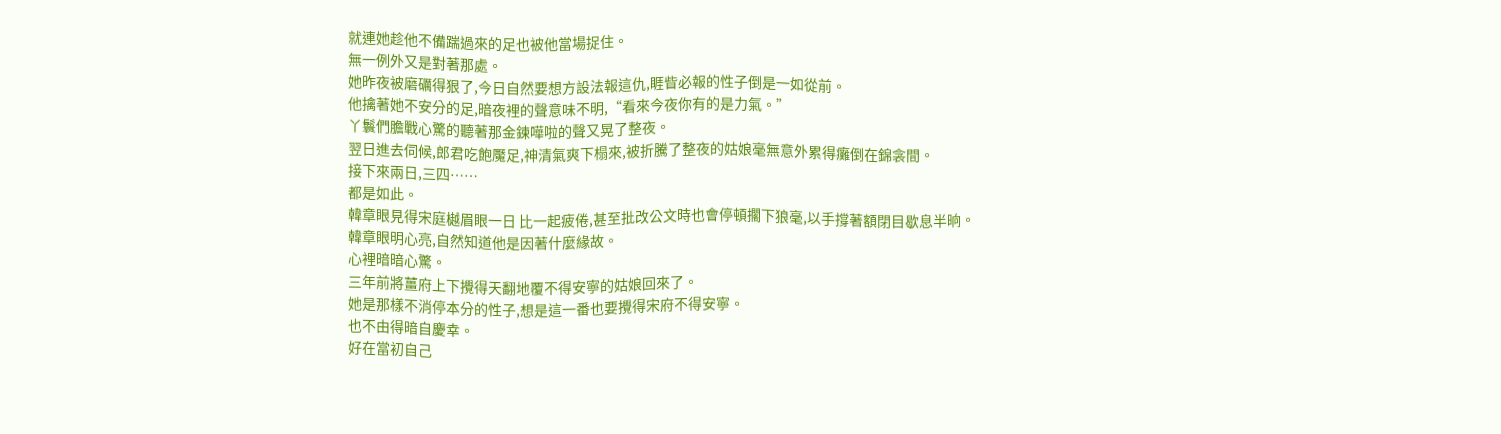就連她趁他不備踹過來的足也被他當場捉住。
無一例外又是對著那處。
她昨夜被磨礪得狠了,今日自然要想方設法報這仇,睚眥必報的性子倒是一如從前。
他擒著她不安分的足,暗夜裡的聲意味不明,“看來今夜你有的是力氣。”
丫鬟們膽戰心驚的聽著那金鍊嘩啦的聲又晃了整夜。
翌日進去伺候,郎君吃飽魘足,神清氣爽下榻來,被折騰了整夜的姑娘毫無意外累得癱倒在錦衾間。
接下來兩日,三四……
都是如此。
韓章眼見得宋庭樾眉眼一日 比一起疲倦,甚至批改公文時也會停頓擱下狼毫,以手撐著額閉目歇息半晌。
韓章眼明心亮,自然知道他是因著什麼緣故。
心裡暗暗心驚。
三年前將薑府上下攪得天翻地覆不得安寧的姑娘回來了。
她是那樣不消停本分的性子,想是這一番也要攪得宋府不得安寧。
也不由得暗自慶幸。
好在當初自己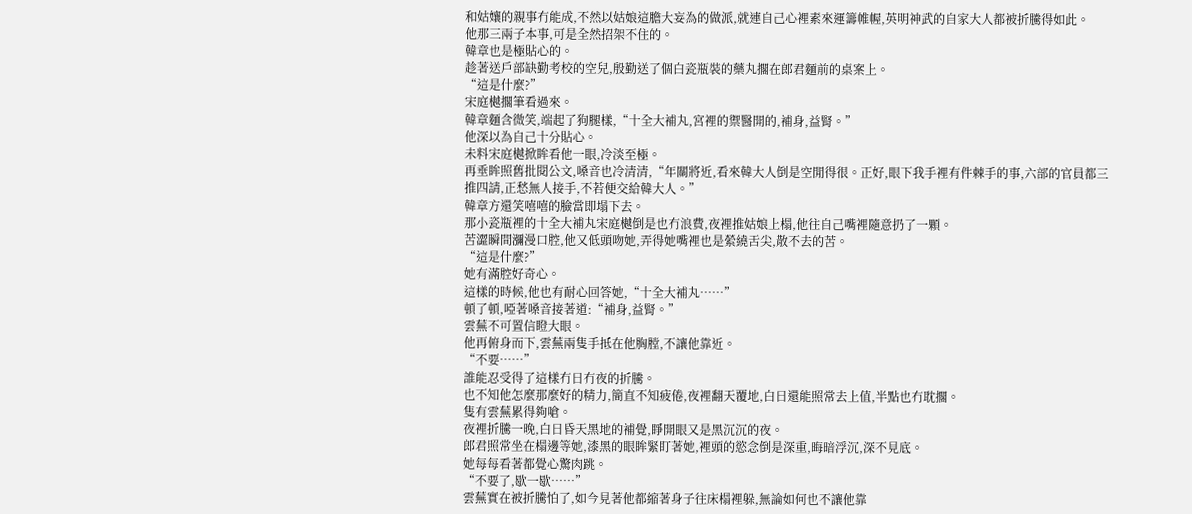和姑孃的親事冇能成,不然以姑娘這膽大妄為的做派,就連自己心裡素來運籌帷幄,英明神武的自家大人都被折騰得如此。
他那三兩子本事,可是全然招架不住的。
韓章也是極貼心的。
趁著送戶部缺勤考校的空兒,殷勤送了個白瓷瓶裝的藥丸擱在郎君麵前的桌案上。
“這是什麼?”
宋庭樾擱筆看過來。
韓章麵含微笑,端起了狗腿樣,“十全大補丸,宮裡的禦醫開的,補身,益腎。”
他深以為自己十分貼心。
未料宋庭樾掀眸看他一眼,冷淡至極。
再垂眸照舊批閱公文,嗓音也冷清清,“年關將近,看來韓大人倒是空閒得很。正好,眼下我手裡有件棘手的事,六部的官員都三推四請,正愁無人接手,不若便交給韓大人。”
韓章方還笑嘻嘻的臉當即塌下去。
那小瓷瓶裡的十全大補丸宋庭樾倒是也冇浪費,夜裡推姑娘上榻,他往自己嘴裡隨意扔了一顆。
苦澀瞬間瀰漫口腔,他又低頭吻她,弄得她嘴裡也是縈繞舌尖,散不去的苦。
“這是什麼?”
她有滿腔好奇心。
這樣的時候,他也有耐心回答她,“十全大補丸……”
頓了頓,啞著嗓音接著道:“補身,益腎。”
雲蕪不可置信瞪大眼。
他再俯身而下,雲蕪兩隻手抵在他胸膛,不讓他靠近。
“不要……”
誰能忍受得了這樣冇日冇夜的折騰。
也不知他怎麼那麼好的精力,簡直不知疲倦,夜裡翻天覆地,白日還能照常去上值,半點也冇耽擱。
隻有雲蕪累得夠嗆。
夜裡折騰一晚,白日昏天黑地的補覺,睜開眼又是黑沉沉的夜。
郎君照常坐在榻邊等她,漆黑的眼眸緊盯著她,裡頭的慾念倒是深重,晦暗浮沉,深不見底。
她每每看著都覺心驚肉跳。
“不要了,歇一歇……”
雲蕪實在被折騰怕了,如今見著他都縮著身子往床榻裡躲,無論如何也不讓他靠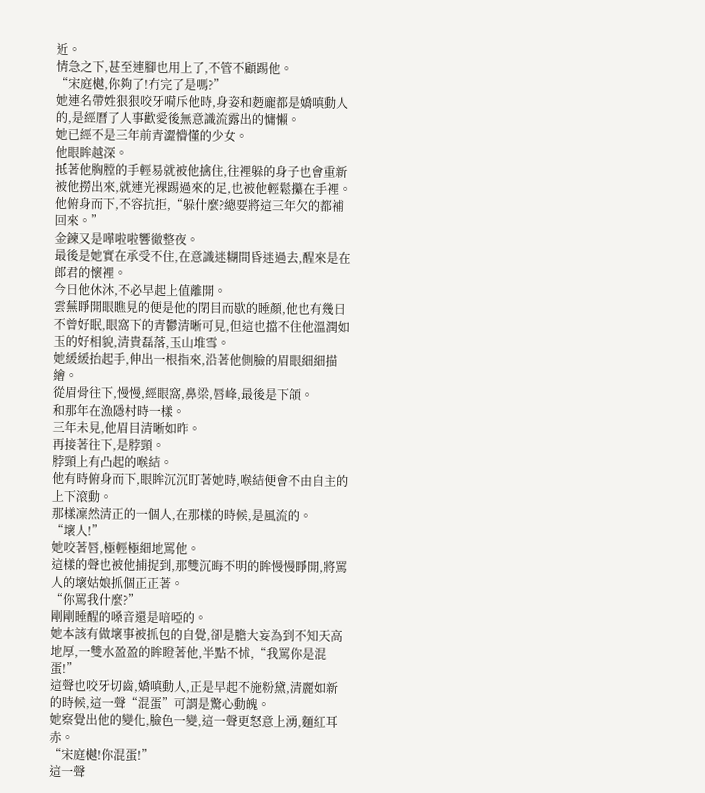近。
情急之下,甚至連腳也用上了,不管不顧踢他。
“宋庭樾,你夠了!冇完了是嗎?”
她連名帶姓狠狠咬牙嗬斥他時,身姿和麪龐都是嬌嗔動人的,是經曆了人事歡愛後無意識流露出的慵懶。
她已經不是三年前青澀懵懂的少女。
他眼眸越深。
抵著他胸膛的手輕易就被他擒住,往裡躲的身子也會重新被他撈出來,就連光裸踢過來的足,也被他輕鬆攥在手裡。
他俯身而下,不容抗拒,“躲什麼?總要將這三年欠的都補回來。”
金鍊又是嘩啦啦響徹整夜。
最後是她實在承受不住,在意識迷糊間昏迷過去,醒來是在郎君的懷裡。
今日他休沐,不必早起上值離開。
雲蕪睜開眼瞧見的便是他的閉目而歇的睡顏,他也有幾日不曾好眠,眼窩下的青鬱清晰可見,但這也擋不住他溫潤如玉的好相貌,清貴磊落,玉山堆雪。
她緩緩抬起手,伸出一根指來,沿著他側臉的眉眼細細描繪。
從眉骨往下,慢慢,經眼窩,鼻梁,唇峰,最後是下頜。
和那年在漁隱村時一樣。
三年未見,他眉目清晰如昨。
再接著往下,是脖頸。
脖頸上有凸起的喉結。
他有時俯身而下,眼眸沉沉盯著她時,喉結便會不由自主的上下滾動。
那樣凜然清正的一個人,在那樣的時候,是風流的。
“壞人!”
她咬著唇,極輕極細地罵他。
這樣的聲也被他捕捉到,那雙沉晦不明的眸慢慢睜開,將罵人的壞姑娘抓個正正著。
“你罵我什麼?”
剛剛睡醒的嗓音還是喑啞的。
她本該有做壞事被抓包的自覺,卻是膽大妄為到不知天高地厚,一雙水盈盈的眸瞪著他,半點不怵,“我罵你是混蛋!”
這聲也咬牙切齒,嬌嗔動人,正是早起不施粉黛,清麗如新的時候,這一聲“混蛋”可謂是驚心動魄。
她察覺出他的變化,臉色一變,這一聲更怒意上湧,麵紅耳赤。
“宋庭樾!你混蛋!”
這一聲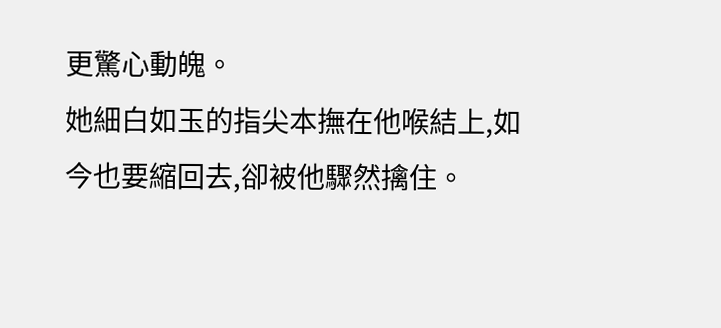更驚心動魄。
她細白如玉的指尖本撫在他喉結上,如今也要縮回去,卻被他驟然擒住。